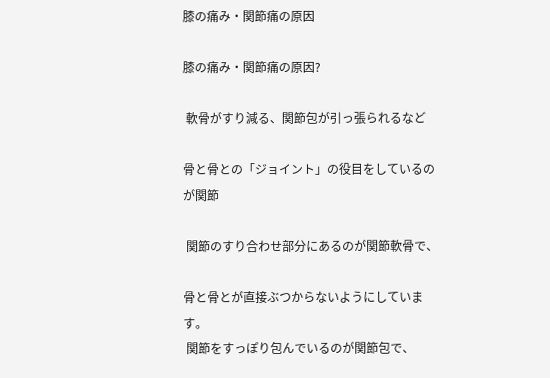膝の痛み・関節痛の原因

膝の痛み・関節痛の原因?

 軟骨がすり減る、関節包が引っ張られるなど

骨と骨との「ジョイント」の役目をしているのが関節

 関節のすり合わせ部分にあるのが関節軟骨で、

骨と骨とが直接ぶつからないようにしています。
 関節をすっぽり包んでいるのが関節包で、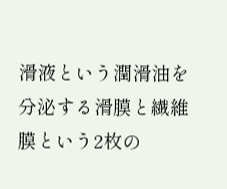滑液という潤滑油を分泌する滑膜と繊維膜という2枚の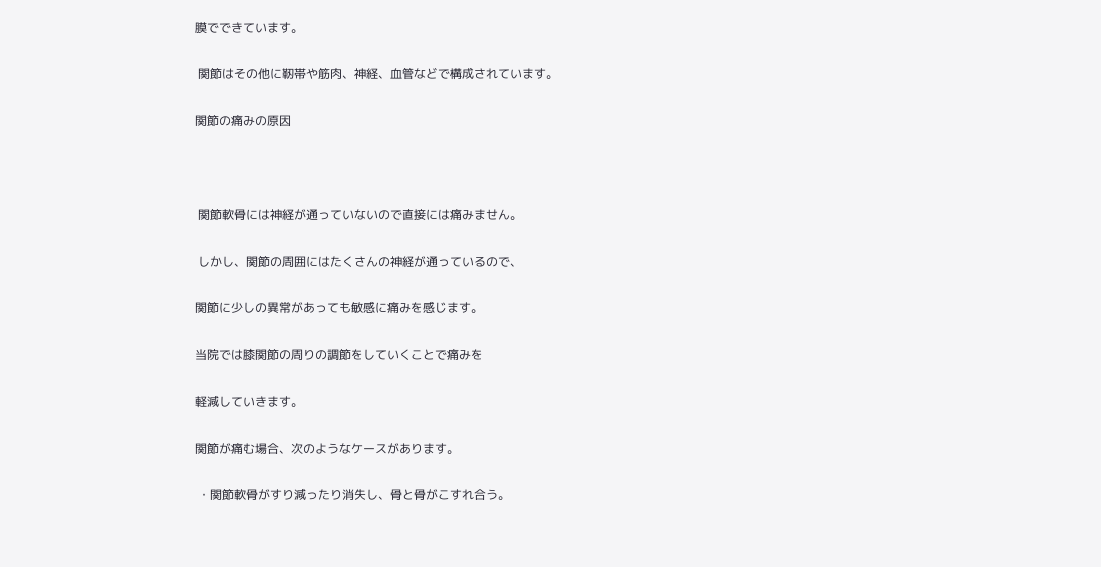膜でできています。

 関節はその他に靭帯や筋肉、神経、血管などで構成されています。

関節の痛みの原因



 関節軟骨には神経が通っていないので直接には痛みません。

 しかし、関節の周囲にはたくさんの神経が通っているので、

関節に少しの異常があっても敏感に痛みを感じます。

当院では膝関節の周りの調節をしていくことで痛みを

軽減していきます。

関節が痛む場合、次のようなケースがあります。

 ・関節軟骨がすり減ったり消失し、骨と骨がこすれ合う。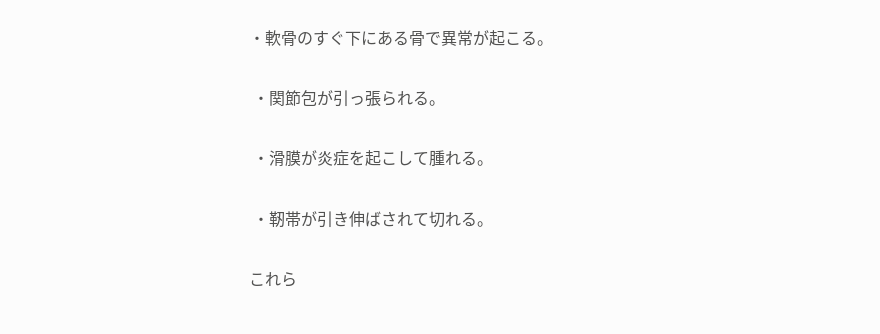・軟骨のすぐ下にある骨で異常が起こる。

 ・関節包が引っ張られる。

 ・滑膜が炎症を起こして腫れる。

 ・靭帯が引き伸ばされて切れる。

これら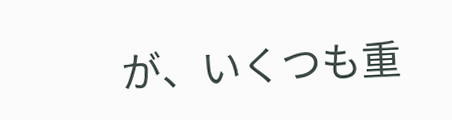が、いくつも重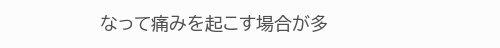なって痛みを起こす場合が多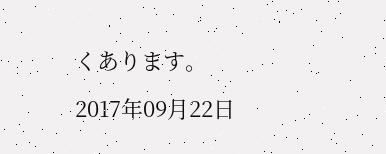くあります。

2017年09月22日